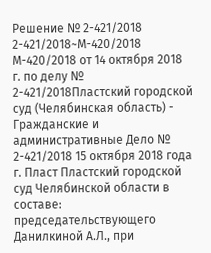Решение № 2-421/2018 2-421/2018~М-420/2018 М-420/2018 от 14 октября 2018 г. по делу № 2-421/2018Пластский городской суд (Челябинская область) - Гражданские и административные Дело № 2-421/2018 15 октября 2018 года г. Пласт Пластский городской суд Челябинской области в составе: председательствующего Данилкиной А.Л., при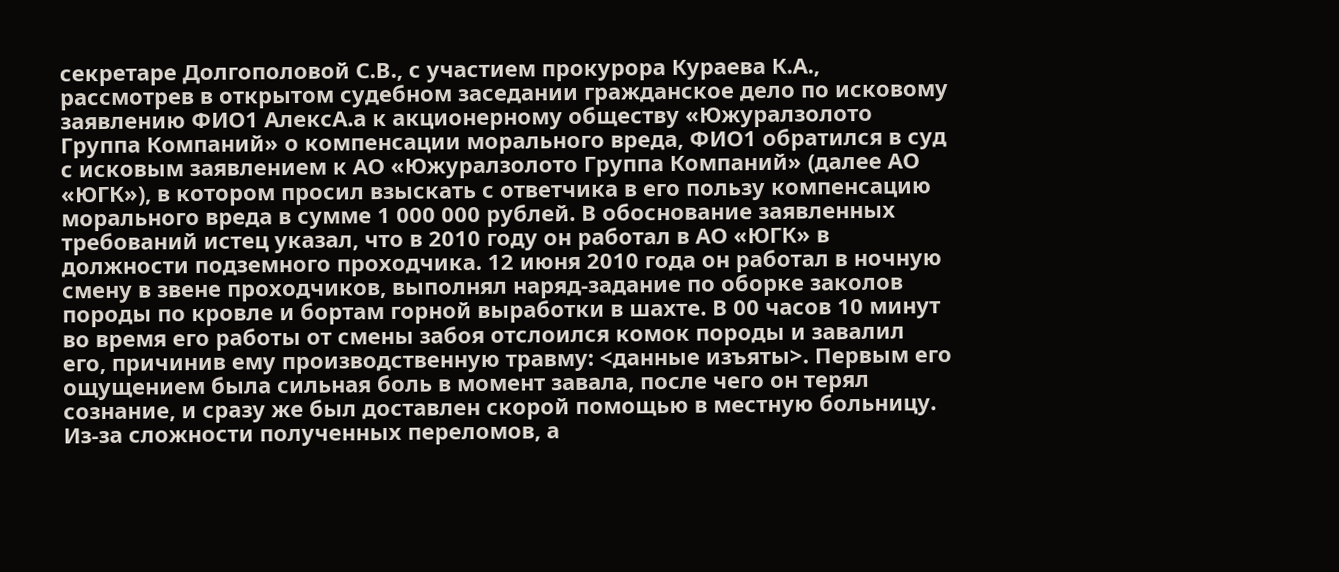секретаре Долгополовой С.В., с участием прокурора Кураева К.А., рассмотрев в открытом судебном заседании гражданское дело по исковому заявлению ФИО1 АлексА.а к акционерному обществу «Южуралзолото Группа Компаний» о компенсации морального вреда, ФИО1 обратился в суд с исковым заявлением к АО «Южуралзолото Группа Компаний» (далее АО «ЮГК»), в котором просил взыскать с ответчика в его пользу компенсацию морального вреда в сумме 1 000 000 рублей. В обоснование заявленных требований истец указал, что в 2010 году он работал в АО «ЮГК» в должности подземного проходчика. 12 июня 2010 года он работал в ночную смену в звене проходчиков, выполнял наряд-задание по оборке заколов породы по кровле и бортам горной выработки в шахте. В 00 часов 10 минут во время его работы от смены забоя отслоился комок породы и завалил его, причинив ему производственную травму: <данные изъяты>. Первым его ощущением была сильная боль в момент завала, после чего он терял сознание, и сразу же был доставлен скорой помощью в местную больницу. Из-за сложности полученных переломов, а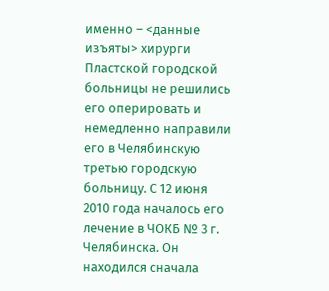именно – <данные изъяты> хирурги Пластской городской больницы не решились его оперировать и немедленно направили его в Челябинскую третью городскую больницу. С 12 июня 2010 года началось его лечение в ЧОКБ № 3 г. Челябинска. Он находился сначала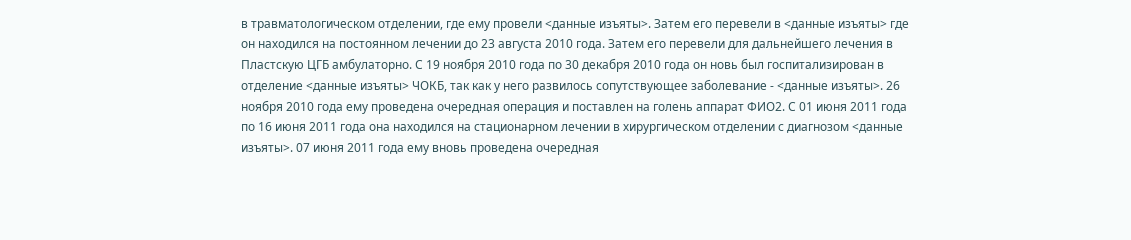в травматологическом отделении, где ему провели <данные изъяты>. Затем его перевели в <данные изъяты> где он находился на постоянном лечении до 23 августа 2010 года. Затем его перевели для дальнейшего лечения в Пластскую ЦГБ амбулаторно. С 19 ноября 2010 года по 30 декабря 2010 года он новь был госпитализирован в отделение <данные изъяты> ЧОКБ, так как у него развилось сопутствующее заболевание - <данные изъяты>. 26 ноября 2010 года ему проведена очередная операция и поставлен на голень аппарат ФИО2. С 01 июня 2011 года по 16 июня 2011 года она находился на стационарном лечении в хирургическом отделении с диагнозом <данные изъяты>. 07 июня 2011 года ему вновь проведена очередная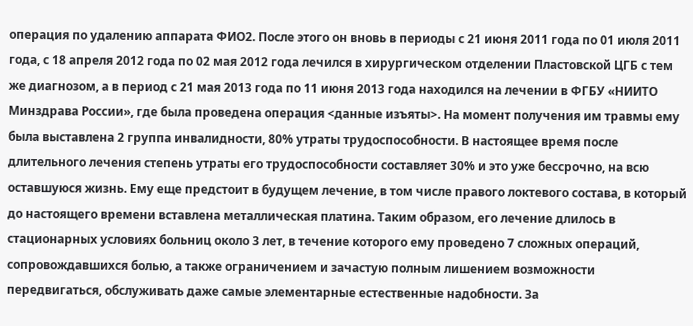операция по удалению аппарата ФИО2. После этого он вновь в периоды с 21 июня 2011 года по 01 июля 2011 года, с 18 апреля 2012 года по 02 мая 2012 года лечился в хирургическом отделении Пластовской ЦГБ с тем же диагнозом, а в период с 21 мая 2013 года по 11 июня 2013 года находился на лечении в ФГБУ «НИИТО Минздрава России», где была проведена операция <данные изъяты>. На момент получения им травмы ему была выставлена 2 группа инвалидности, 80% утраты трудоспособности. В настоящее время после длительного лечения степень утраты его трудоспособности составляет 30% и это уже бессрочно, на всю оставшуюся жизнь. Ему еще предстоит в будущем лечение, в том числе правого локтевого состава, в который до настоящего времени вставлена металлическая платина. Таким образом, его лечение длилось в стационарных условиях больниц около 3 лет, в течение которого ему проведено 7 сложных операций, сопровождавшихся болью, а также ограничением и зачастую полным лишением возможности передвигаться, обслуживать даже самые элементарные естественные надобности. За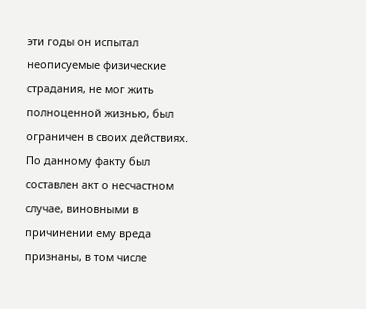эти годы он испытал неописуемые физические страдания, не мог жить полноценной жизнью, был ограничен в своих действиях. По данному факту был составлен акт о несчастном случае, виновными в причинении ему вреда признаны, в том числе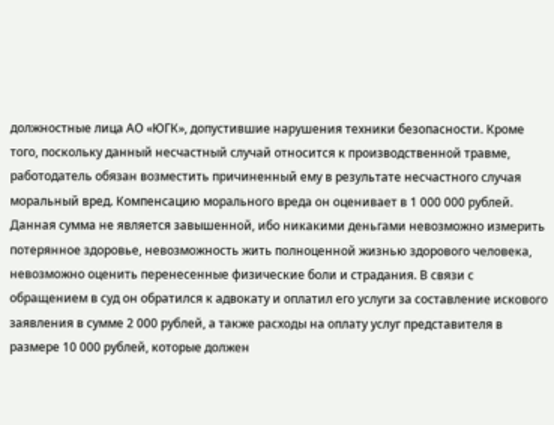должностные лица АО «ЮГК», допустившие нарушения техники безопасности. Кроме того, поскольку данный несчастный случай относится к производственной травме, работодатель обязан возместить причиненный ему в результате несчастного случая моральный вред. Компенсацию морального вреда он оценивает в 1 000 000 рублей. Данная сумма не является завышенной, ибо никакими деньгами невозможно измерить потерянное здоровье, невозможность жить полноценной жизнью здорового человека, невозможно оценить перенесенные физические боли и страдания. В связи с обращением в суд он обратился к адвокату и оплатил его услуги за составление искового заявления в сумме 2 000 рублей, а также расходы на оплату услуг представителя в размере 10 000 рублей, которые должен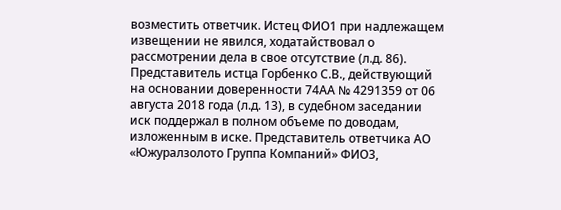возместить ответчик. Истец ФИО1 при надлежащем извещении не явился, ходатайствовал о рассмотрении дела в свое отсутствие (л.д. 86). Представитель истца Горбенко С.В., действующий на основании доверенности 74АА № 4291359 от 06 августа 2018 года (л.д. 13), в судебном заседании иск поддержал в полном объеме по доводам, изложенным в иске. Представитель ответчика АО «Южуралзолото Группа Компаний» ФИО3,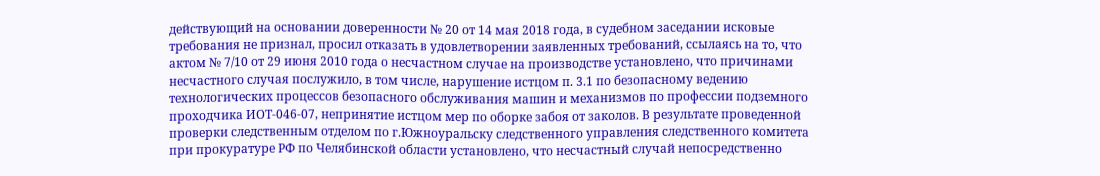действующий на основании доверенности № 20 от 14 мая 2018 года, в судебном заседании исковые требования не признал, просил отказать в удовлетворении заявленных требований, ссылаясь на то, что актом № 7/10 от 29 июня 2010 года о несчастном случае на производстве установлено, что причинами несчастного случая послужило, в том числе, нарушение истцом п. 3.1 по безопасному ведению технологических процессов безопасного обслуживания машин и механизмов по профессии подземного проходчика ИОТ-046-07, непринятие истцом мер по оборке забоя от заколов. В результате проведенной проверки следственным отделом по г.Южноуральску следственного управления следственного комитета при прокуратуре РФ по Челябинской области установлено, что несчастный случай непосредственно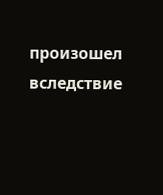произошел вследствие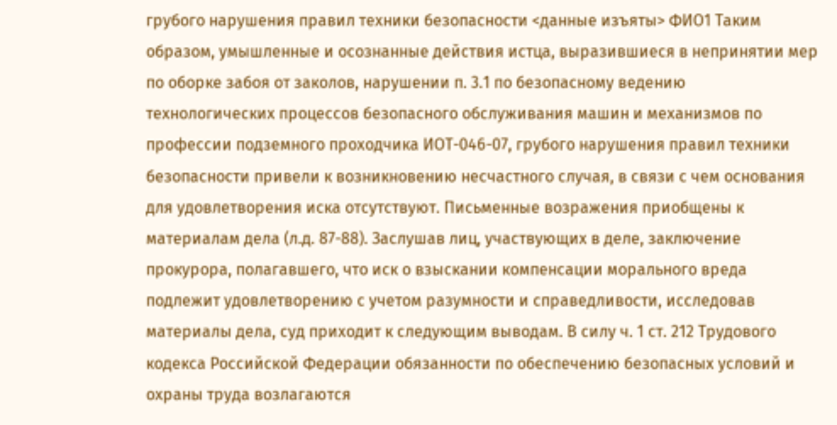грубого нарушения правил техники безопасности <данные изъяты> ФИО1 Таким образом, умышленные и осознанные действия истца, выразившиеся в непринятии мер по оборке забоя от заколов, нарушении п. 3.1 по безопасному ведению технологических процессов безопасного обслуживания машин и механизмов по профессии подземного проходчика ИОТ-046-07, грубого нарушения правил техники безопасности привели к возникновению несчастного случая, в связи с чем основания для удовлетворения иска отсутствуют. Письменные возражения приобщены к материалам дела (л.д. 87-88). Заслушав лиц, участвующих в деле, заключение прокурора, полагавшего, что иск о взыскании компенсации морального вреда подлежит удовлетворению с учетом разумности и справедливости, исследовав материалы дела, суд приходит к следующим выводам. В силу ч. 1 ст. 212 Трудового кодекса Российской Федерации обязанности по обеспечению безопасных условий и охраны труда возлагаются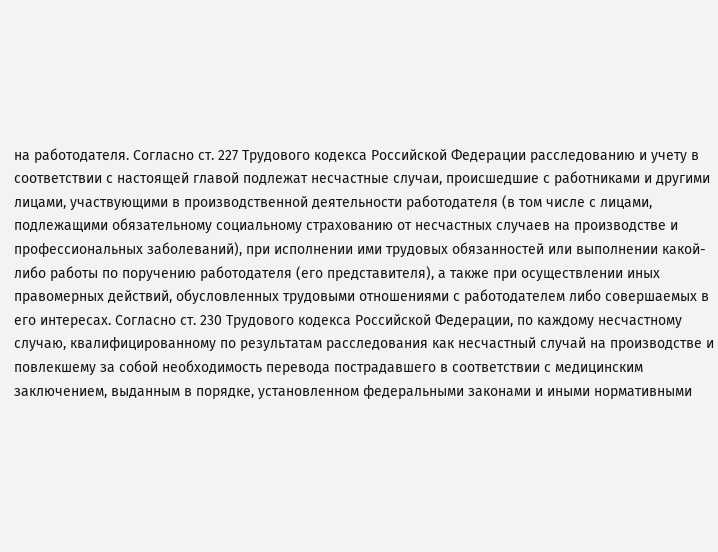на работодателя. Согласно ст. 227 Трудового кодекса Российской Федерации расследованию и учету в соответствии с настоящей главой подлежат несчастные случаи, происшедшие с работниками и другими лицами, участвующими в производственной деятельности работодателя (в том числе с лицами, подлежащими обязательному социальному страхованию от несчастных случаев на производстве и профессиональных заболеваний), при исполнении ими трудовых обязанностей или выполнении какой-либо работы по поручению работодателя (его представителя), а также при осуществлении иных правомерных действий, обусловленных трудовыми отношениями с работодателем либо совершаемых в его интересах. Согласно ст. 230 Трудового кодекса Российской Федерации, по каждому несчастному случаю, квалифицированному по результатам расследования как несчастный случай на производстве и повлекшему за собой необходимость перевода пострадавшего в соответствии с медицинским заключением, выданным в порядке, установленном федеральными законами и иными нормативными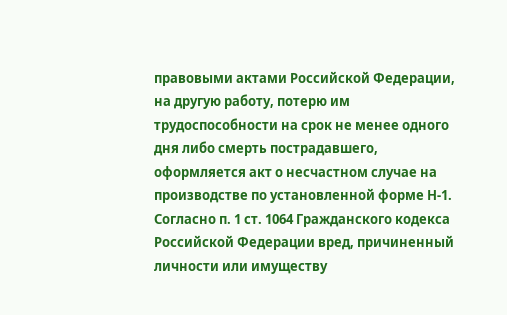правовыми актами Российской Федерации, на другую работу, потерю им трудоспособности на срок не менее одного дня либо смерть пострадавшего, оформляется акт о несчастном случае на производстве по установленной форме Н-1. Согласно п. 1 ст. 1064 Гражданского кодекса Российской Федерации вред, причиненный личности или имуществу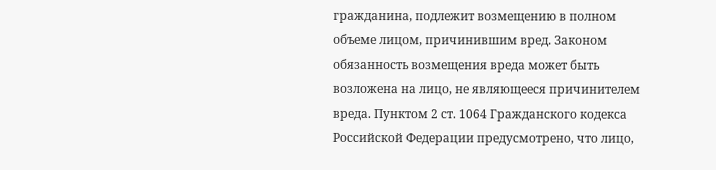гражданина, подлежит возмещению в полном объеме лицом, причинившим вред. Законом обязанность возмещения вреда может быть возложена на лицо, не являющееся причинителем вреда. Пунктом 2 ст. 1064 Гражданского кодекса Российской Федерации предусмотрено, что лицо,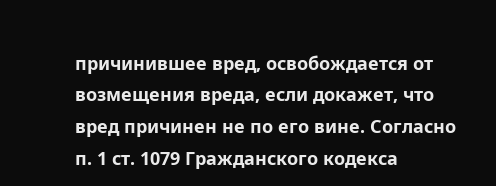причинившее вред, освобождается от возмещения вреда, если докажет, что вред причинен не по его вине. Согласно п. 1 ст. 1079 Гражданского кодекса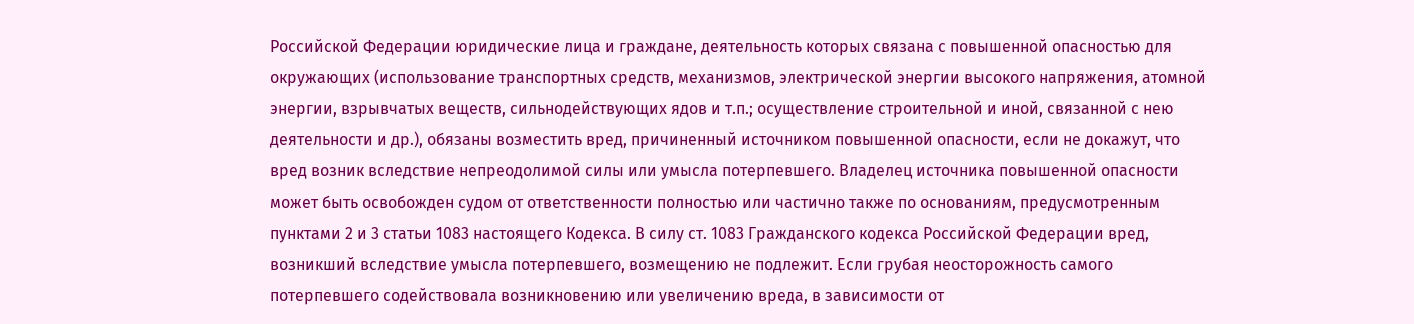Российской Федерации юридические лица и граждане, деятельность которых связана с повышенной опасностью для окружающих (использование транспортных средств, механизмов, электрической энергии высокого напряжения, атомной энергии, взрывчатых веществ, сильнодействующих ядов и т.п.; осуществление строительной и иной, связанной с нею деятельности и др.), обязаны возместить вред, причиненный источником повышенной опасности, если не докажут, что вред возник вследствие непреодолимой силы или умысла потерпевшего. Владелец источника повышенной опасности может быть освобожден судом от ответственности полностью или частично также по основаниям, предусмотренным пунктами 2 и 3 статьи 1083 настоящего Кодекса. В силу ст. 1083 Гражданского кодекса Российской Федерации вред, возникший вследствие умысла потерпевшего, возмещению не подлежит. Если грубая неосторожность самого потерпевшего содействовала возникновению или увеличению вреда, в зависимости от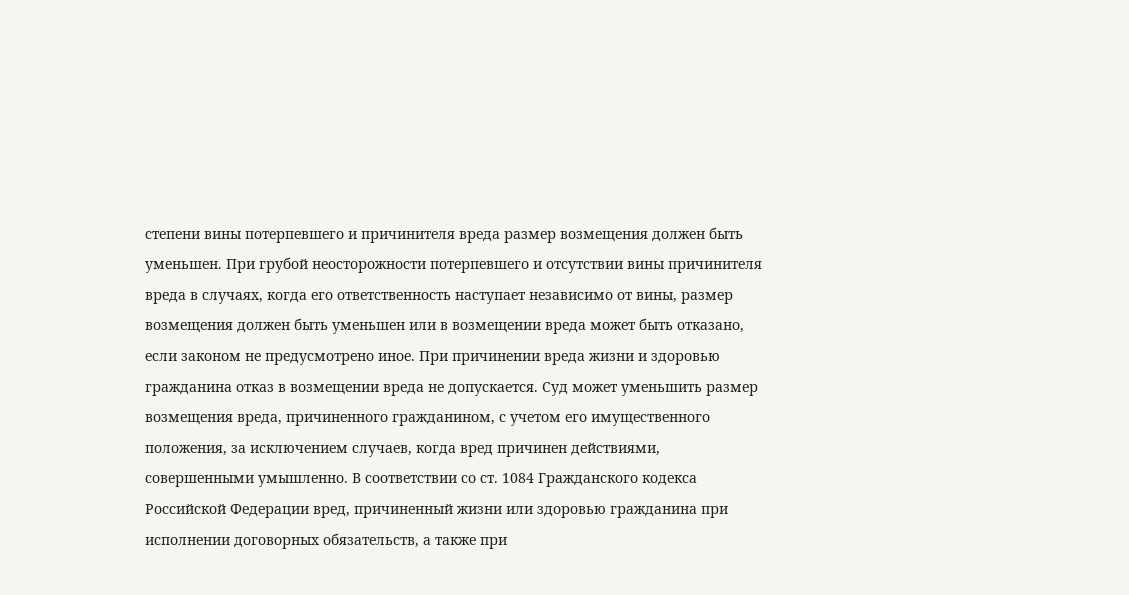степени вины потерпевшего и причинителя вреда размер возмещения должен быть уменьшен. При грубой неосторожности потерпевшего и отсутствии вины причинителя вреда в случаях, когда его ответственность наступает независимо от вины, размер возмещения должен быть уменьшен или в возмещении вреда может быть отказано, если законом не предусмотрено иное. При причинении вреда жизни и здоровью гражданина отказ в возмещении вреда не допускается. Суд может уменьшить размер возмещения вреда, причиненного гражданином, с учетом его имущественного положения, за исключением случаев, когда вред причинен действиями, совершенными умышленно. В соответствии со ст. 1084 Гражданского кодекса Российской Федерации вред, причиненный жизни или здоровью гражданина при исполнении договорных обязательств, а также при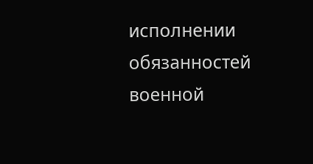исполнении обязанностей военной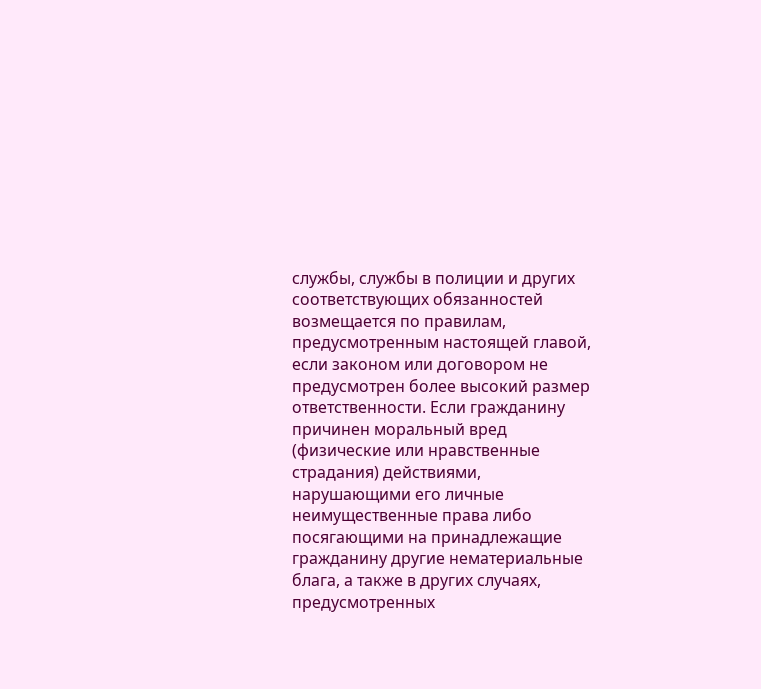службы, службы в полиции и других соответствующих обязанностей возмещается по правилам, предусмотренным настоящей главой, если законом или договором не предусмотрен более высокий размер ответственности. Если гражданину причинен моральный вред (физические или нравственные страдания) действиями, нарушающими его личные неимущественные права либо посягающими на принадлежащие гражданину другие нематериальные блага, а также в других случаях, предусмотренных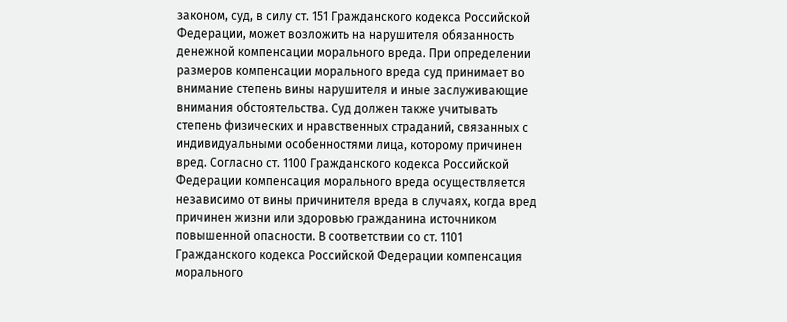законом, суд, в силу ст. 151 Гражданского кодекса Российской Федерации, может возложить на нарушителя обязанность денежной компенсации морального вреда. При определении размеров компенсации морального вреда суд принимает во внимание степень вины нарушителя и иные заслуживающие внимания обстоятельства. Суд должен также учитывать степень физических и нравственных страданий, связанных с индивидуальными особенностями лица, которому причинен вред. Согласно ст. 1100 Гражданского кодекса Российской Федерации компенсация морального вреда осуществляется независимо от вины причинителя вреда в случаях, когда вред причинен жизни или здоровью гражданина источником повышенной опасности. В соответствии со ст. 1101 Гражданского кодекса Российской Федерации компенсация морального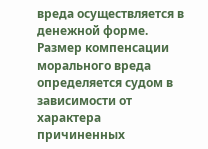вреда осуществляется в денежной форме. Размер компенсации морального вреда определяется судом в зависимости от характера причиненных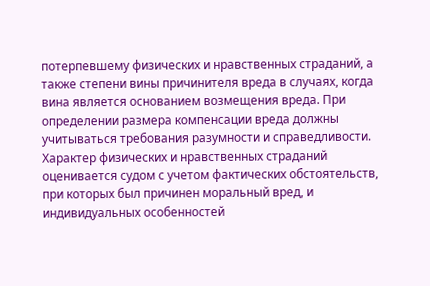потерпевшему физических и нравственных страданий, а также степени вины причинителя вреда в случаях, когда вина является основанием возмещения вреда. При определении размера компенсации вреда должны учитываться требования разумности и справедливости. Характер физических и нравственных страданий оценивается судом с учетом фактических обстоятельств, при которых был причинен моральный вред, и индивидуальных особенностей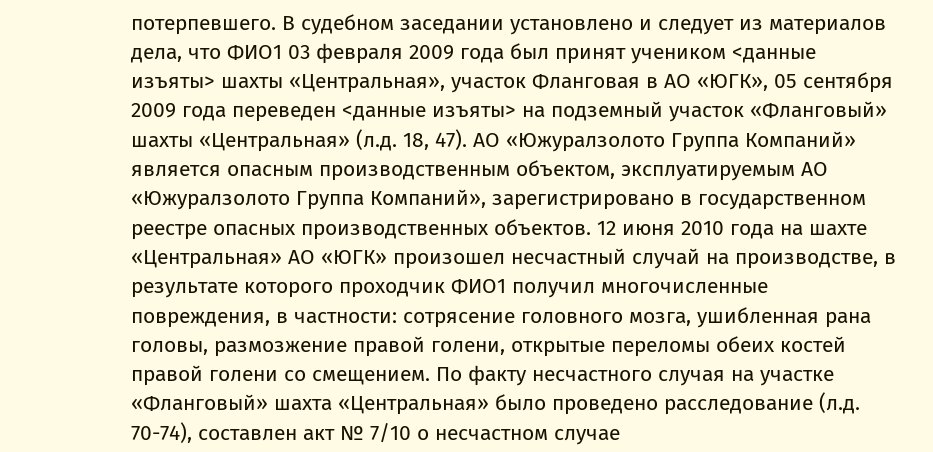потерпевшего. В судебном заседании установлено и следует из материалов дела, что ФИО1 03 февраля 2009 года был принят учеником <данные изъяты> шахты «Центральная», участок Фланговая в АО «ЮГК», 05 сентября 2009 года переведен <данные изъяты> на подземный участок «Фланговый» шахты «Центральная» (л.д. 18, 47). АО «Южуралзолото Группа Компаний» является опасным производственным объектом, эксплуатируемым АО «Южуралзолото Группа Компаний», зарегистрировано в государственном реестре опасных производственных объектов. 12 июня 2010 года на шахте «Центральная» АО «ЮГК» произошел несчастный случай на производстве, в результате которого проходчик ФИО1 получил многочисленные повреждения, в частности: сотрясение головного мозга, ушибленная рана головы, размозжение правой голени, открытые переломы обеих костей правой голени со смещением. По факту несчастного случая на участке «Фланговый» шахта «Центральная» было проведено расследование (л.д. 70-74), составлен акт № 7/10 о несчастном случае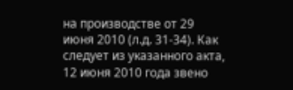на производстве от 29 июня 2010 (л.д. 31-34). Как следует из указанного акта, 12 июня 2010 года звено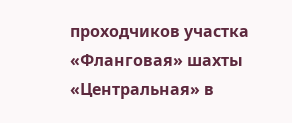проходчиков участка «Фланговая» шахты «Центральная» в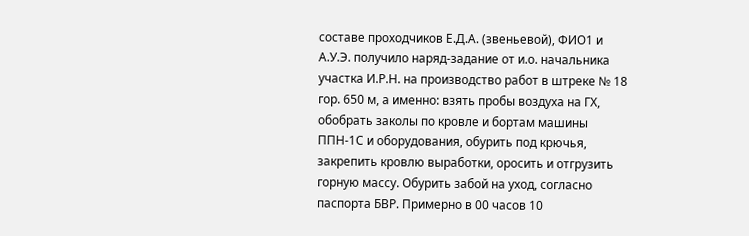составе проходчиков Е.Д.А. (звеньевой), ФИО1 и А.У.Э. получило наряд-задание от и.о. начальника участка И.Р.Н. на производство работ в штреке № 18 гор. 650 м, а именно: взять пробы воздуха на ГХ, обобрать заколы по кровле и бортам машины ППН-1С и оборудования, обурить под крючья, закрепить кровлю выработки, оросить и отгрузить горную массу. Обурить забой на уход, согласно паспорта БВР. Примерно в 00 часов 10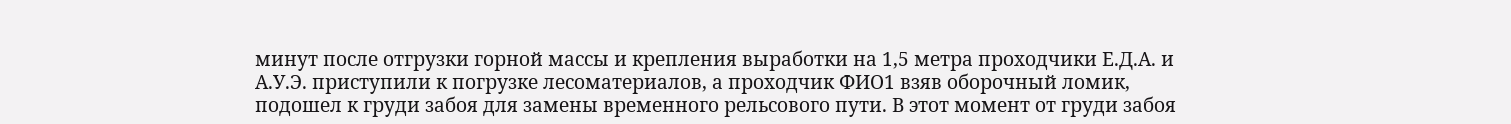минут после отгрузки горной массы и крепления выработки на 1,5 метра проходчики Е.Д.А. и А.У.Э. приступили к погрузке лесоматериалов, а проходчик ФИО1 взяв оборочный ломик, подошел к груди забоя для замены временного рельсового пути. В этот момент от груди забоя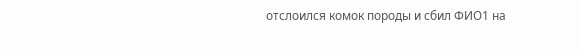отслоился комок породы и сбил ФИО1 на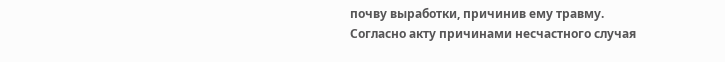почву выработки, причинив ему травму. Согласно акту причинами несчастного случая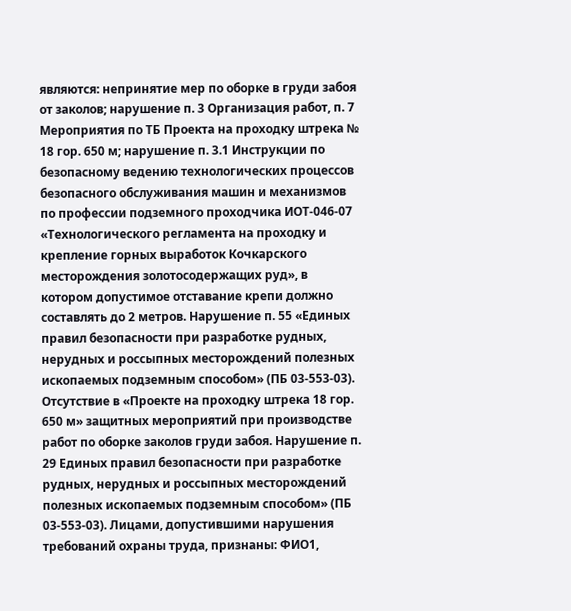являются: непринятие мер по оборке в груди забоя от заколов; нарушение п. 3 Организация работ, п. 7 Мероприятия по ТБ Проекта на проходку штрека № 18 гор. 650 м; нарушение п. 3.1 Инструкции по безопасному ведению технологических процессов безопасного обслуживания машин и механизмов по профессии подземного проходчика ИОТ-046-07 «Технологического регламента на проходку и крепление горных выработок Кочкарского месторождения золотосодержащих руд», в котором допустимое отставание крепи должно составлять до 2 метров. Нарушение п. 55 «Единых правил безопасности при разработке рудных, нерудных и россыпных месторождений полезных ископаемых подземным способом» (ПБ 03-553-03). Отсутствие в «Проекте на проходку штрека 18 гор. 650 м» защитных мероприятий при производстве работ по оборке заколов груди забоя. Нарушение п. 29 Единых правил безопасности при разработке рудных, нерудных и россыпных месторождений полезных ископаемых подземным способом» (ПБ 03-553-03). Лицами, допустившими нарушения требований охраны труда, признаны: ФИО1,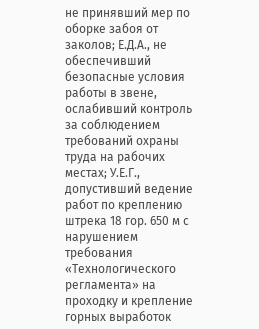не принявший мер по оборке забоя от заколов; Е.Д.А., не обеспечивший безопасные условия работы в звене, ослабивший контроль за соблюдением требований охраны труда на рабочих местах; У.Е.Г., допустивший ведение работ по креплению штрека 18 гор. 650 м с нарушением требования «Технологического регламента» на проходку и крепление горных выработок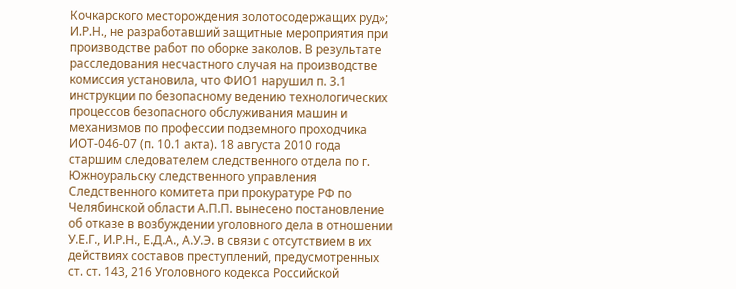Кочкарского месторождения золотосодержащих руд»; И.Р.Н., не разработавший защитные мероприятия при производстве работ по оборке заколов. В результате расследования несчастного случая на производстве комиссия установила, что ФИО1 нарушил п. 3.1 инструкции по безопасному ведению технологических процессов безопасного обслуживания машин и механизмов по профессии подземного проходчика ИОТ-046-07 (п. 10.1 акта). 18 августа 2010 года старшим следователем следственного отдела по г. Южноуральску следственного управления Следственного комитета при прокуратуре РФ по Челябинской области А.П.П. вынесено постановление об отказе в возбуждении уголовного дела в отношении У.Е.Г., И.Р.Н., Е.Д.А., А.У.Э. в связи с отсутствием в их действиях составов преступлений, предусмотренных ст. ст. 143, 216 Уголовного кодекса Российской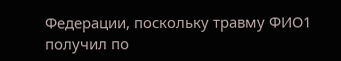Федерации, поскольку травму ФИО1 получил по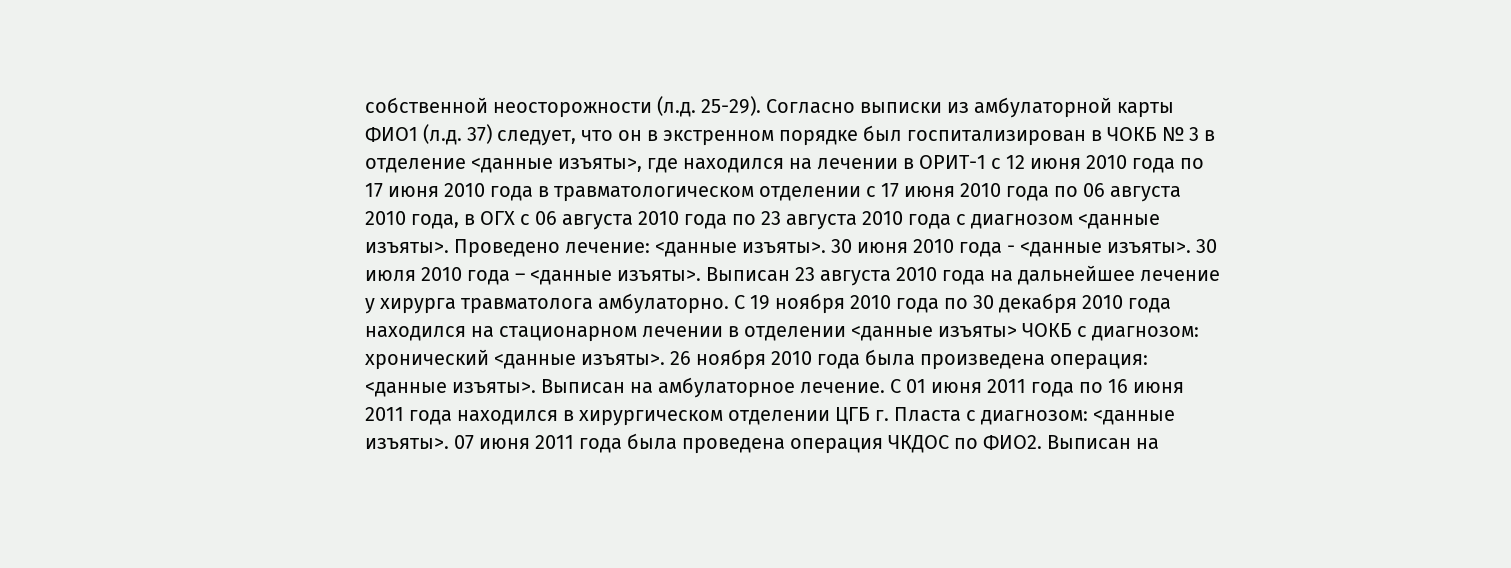собственной неосторожности (л.д. 25-29). Согласно выписки из амбулаторной карты ФИО1 (л.д. 37) следует, что он в экстренном порядке был госпитализирован в ЧОКБ № 3 в отделение <данные изъяты>, где находился на лечении в ОРИТ-1 с 12 июня 2010 года по 17 июня 2010 года в травматологическом отделении с 17 июня 2010 года по 06 августа 2010 года, в ОГХ с 06 августа 2010 года по 23 августа 2010 года с диагнозом <данные изъяты>. Проведено лечение: <данные изъяты>. 30 июня 2010 года - <данные изъяты>. 30 июля 2010 года – <данные изъяты>. Выписан 23 августа 2010 года на дальнейшее лечение у хирурга травматолога амбулаторно. С 19 ноября 2010 года по 30 декабря 2010 года находился на стационарном лечении в отделении <данные изъяты> ЧОКБ с диагнозом: хронический <данные изъяты>. 26 ноября 2010 года была произведена операция: <данные изъяты>. Выписан на амбулаторное лечение. С 01 июня 2011 года по 16 июня 2011 года находился в хирургическом отделении ЦГБ г. Пласта с диагнозом: <данные изъяты>. 07 июня 2011 года была проведена операция ЧКДОС по ФИО2. Выписан на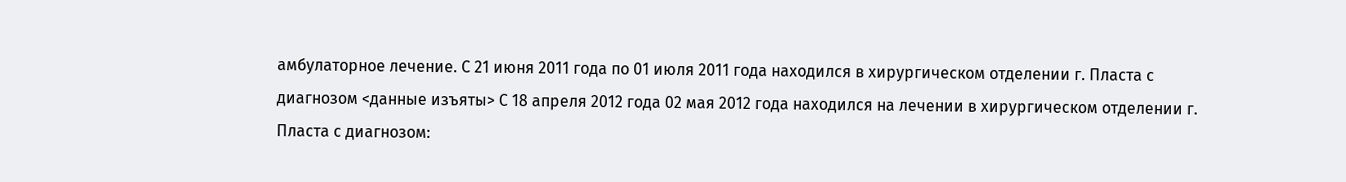амбулаторное лечение. С 21 июня 2011 года по 01 июля 2011 года находился в хирургическом отделении г. Пласта с диагнозом <данные изъяты> С 18 апреля 2012 года 02 мая 2012 года находился на лечении в хирургическом отделении г. Пласта с диагнозом: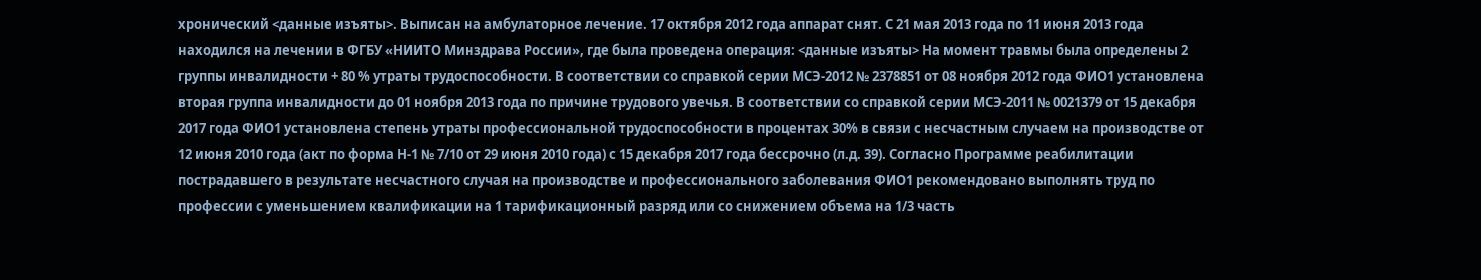хронический <данные изъяты>. Выписан на амбулаторное лечение. 17 октября 2012 года аппарат снят. С 21 мая 2013 года по 11 июня 2013 года находился на лечении в ФГБУ «НИИТО Минздрава России», где была проведена операция: <данные изъяты> На момент травмы была определены 2 группы инвалидности + 80 % утраты трудоспособности. В соответствии со справкой серии МСЭ-2012 № 2378851 от 08 ноября 2012 года ФИО1 установлена вторая группа инвалидности до 01 ноября 2013 года по причине трудового увечья. В соответствии со справкой серии МСЭ-2011 № 0021379 от 15 декабря 2017 года ФИО1 установлена степень утраты профессиональной трудоспособности в процентах 30% в связи с несчастным случаем на производстве от 12 июня 2010 года (акт по форма Н-1 № 7/10 от 29 июня 2010 года) с 15 декабря 2017 года бессрочно (л.д. 39). Согласно Программе реабилитации пострадавшего в результате несчастного случая на производстве и профессионального заболевания ФИО1 рекомендовано выполнять труд по профессии с уменьшением квалификации на 1 тарификационный разряд или со снижением объема на 1/3 часть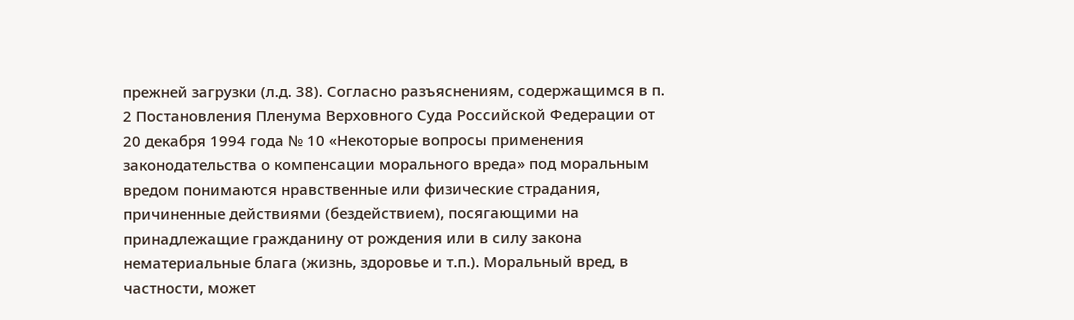прежней загрузки (л.д. 38). Согласно разъяснениям, содержащимся в п. 2 Постановления Пленума Верховного Суда Российской Федерации от 20 декабря 1994 года № 10 «Некоторые вопросы применения законодательства о компенсации морального вреда» под моральным вредом понимаются нравственные или физические страдания, причиненные действиями (бездействием), посягающими на принадлежащие гражданину от рождения или в силу закона нематериальные блага (жизнь, здоровье и т.п.). Моральный вред, в частности, может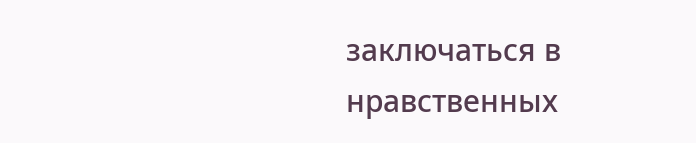заключаться в нравственных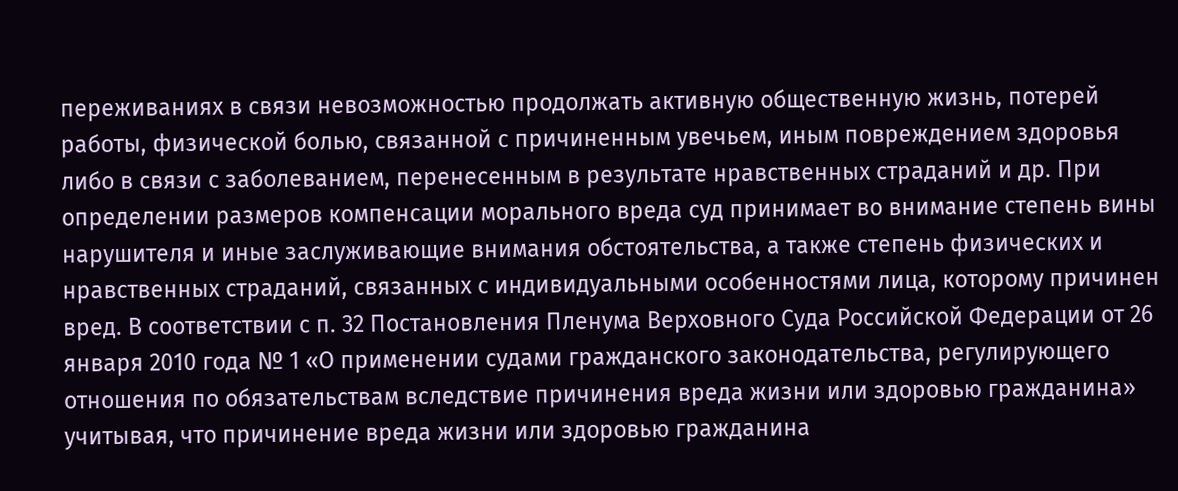переживаниях в связи невозможностью продолжать активную общественную жизнь, потерей работы, физической болью, связанной с причиненным увечьем, иным повреждением здоровья либо в связи с заболеванием, перенесенным в результате нравственных страданий и др. При определении размеров компенсации морального вреда суд принимает во внимание степень вины нарушителя и иные заслуживающие внимания обстоятельства, а также степень физических и нравственных страданий, связанных с индивидуальными особенностями лица, которому причинен вред. В соответствии с п. 32 Постановления Пленума Верховного Суда Российской Федерации от 26 января 2010 года № 1 «О применении судами гражданского законодательства, регулирующего отношения по обязательствам вследствие причинения вреда жизни или здоровью гражданина» учитывая, что причинение вреда жизни или здоровью гражданина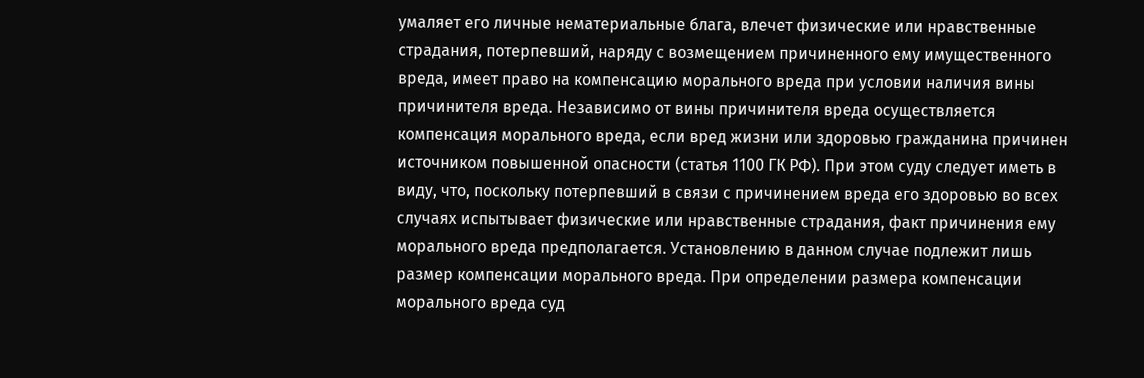умаляет его личные нематериальные блага, влечет физические или нравственные страдания, потерпевший, наряду с возмещением причиненного ему имущественного вреда, имеет право на компенсацию морального вреда при условии наличия вины причинителя вреда. Независимо от вины причинителя вреда осуществляется компенсация морального вреда, если вред жизни или здоровью гражданина причинен источником повышенной опасности (статья 1100 ГК РФ). При этом суду следует иметь в виду, что, поскольку потерпевший в связи с причинением вреда его здоровью во всех случаях испытывает физические или нравственные страдания, факт причинения ему морального вреда предполагается. Установлению в данном случае подлежит лишь размер компенсации морального вреда. При определении размера компенсации морального вреда суд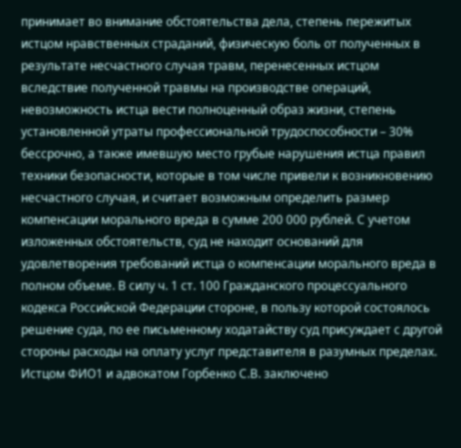принимает во внимание обстоятельства дела, степень пережитых истцом нравственных страданий, физическую боль от полученных в результате несчастного случая травм, перенесенных истцом вследствие полученной травмы на производстве операций, невозможность истца вести полноценный образ жизни, степень установленной утраты профессиональной трудоспособности – 30% бессрочно, а также имевшую место грубые нарушения истца правил техники безопасности, которые в том числе привели к возникновению несчастного случая, и считает возможным определить размер компенсации морального вреда в сумме 200 000 рублей. С учетом изложенных обстоятельств, суд не находит оснований для удовлетворения требований истца о компенсации морального вреда в полном объеме. В силу ч. 1 ст. 100 Гражданского процессуального кодекса Российской Федерации стороне, в пользу которой состоялось решение суда, по ее письменному ходатайству суд присуждает с другой стороны расходы на оплату услуг представителя в разумных пределах. Истцом ФИО1 и адвокатом Горбенко С.В. заключено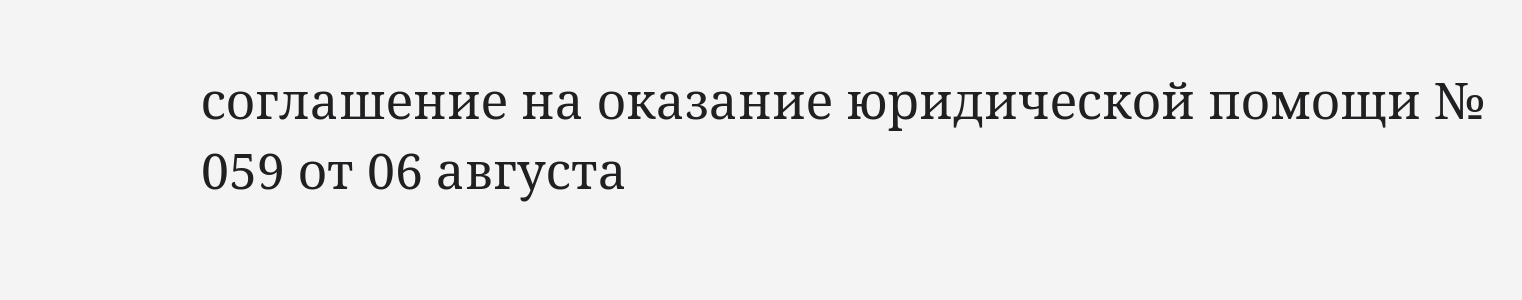соглашение на оказание юридической помощи № 059 от 06 августа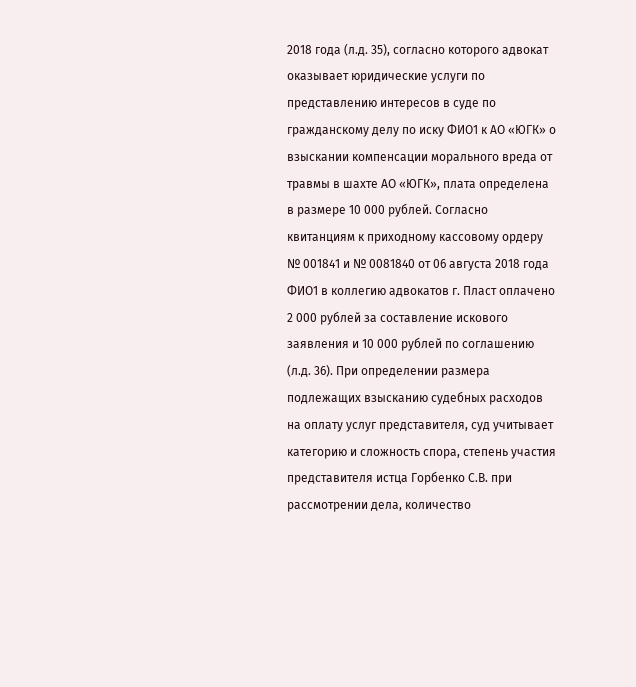2018 года (л.д. 35), согласно которого адвокат оказывает юридические услуги по представлению интересов в суде по гражданскому делу по иску ФИО1 к АО «ЮГК» о взыскании компенсации морального вреда от травмы в шахте АО «ЮГК», плата определена в размере 10 000 рублей. Согласно квитанциям к приходному кассовому ордеру № 001841 и № 0081840 от 06 августа 2018 года ФИО1 в коллегию адвокатов г. Пласт оплачено 2 000 рублей за составление искового заявления и 10 000 рублей по соглашению (л.д. 36). При определении размера подлежащих взысканию судебных расходов на оплату услуг представителя, суд учитывает категорию и сложность спора, степень участия представителя истца Горбенко С.В. при рассмотрении дела, количество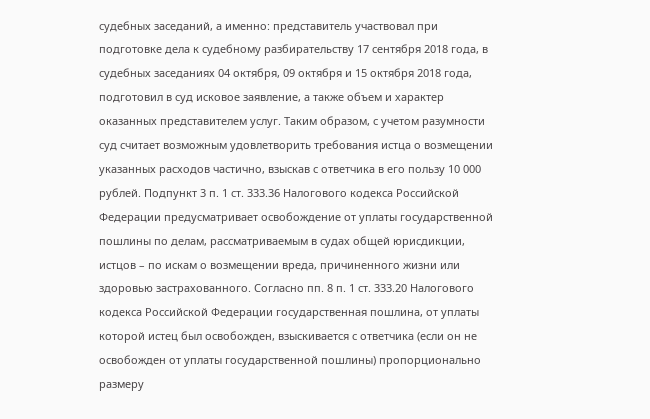судебных заседаний, а именно: представитель участвовал при подготовке дела к судебному разбирательству 17 сентября 2018 года, в судебных заседаниях 04 октября, 09 октября и 15 октября 2018 года, подготовил в суд исковое заявление, а также объем и характер оказанных представителем услуг. Таким образом, с учетом разумности суд считает возможным удовлетворить требования истца о возмещении указанных расходов частично, взыскав с ответчика в его пользу 10 000 рублей. Подпункт 3 п. 1 ст. 333.36 Налогового кодекса Российской Федерации предусматривает освобождение от уплаты государственной пошлины по делам, рассматриваемым в судах общей юрисдикции, истцов – по искам о возмещении вреда, причиненного жизни или здоровью застрахованного. Согласно пп. 8 п. 1 ст. 333.20 Налогового кодекса Российской Федерации государственная пошлина, от уплаты которой истец был освобожден, взыскивается с ответчика (если он не освобожден от уплаты государственной пошлины) пропорционально размеру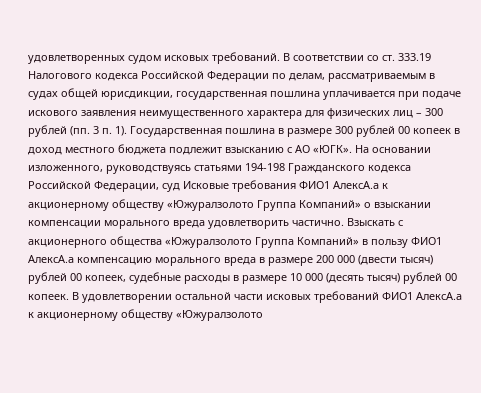удовлетворенных судом исковых требований. В соответствии со ст. 333.19 Налогового кодекса Российской Федерации по делам, рассматриваемым в судах общей юрисдикции, государственная пошлина уплачивается при подаче искового заявления неимущественного характера для физических лиц – 300 рублей (пп. 3 п. 1). Государственная пошлина в размере 300 рублей 00 копеек в доход местного бюджета подлежит взысканию с АО «ЮГК». На основании изложенного, руководствуясь статьями 194-198 Гражданского кодекса Российской Федерации, суд Исковые требования ФИО1 АлексА.а к акционерному обществу «Южуралзолото Группа Компаний» о взыскании компенсации морального вреда удовлетворить частично. Взыскать с акционерного общества «Южуралзолото Группа Компаний» в пользу ФИО1 АлексА.а компенсацию морального вреда в размере 200 000 (двести тысяч) рублей 00 копеек, судебные расходы в размере 10 000 (десять тысяч) рублей 00 копеек. В удовлетворении остальной части исковых требований ФИО1 АлексА.а к акционерному обществу «Южуралзолото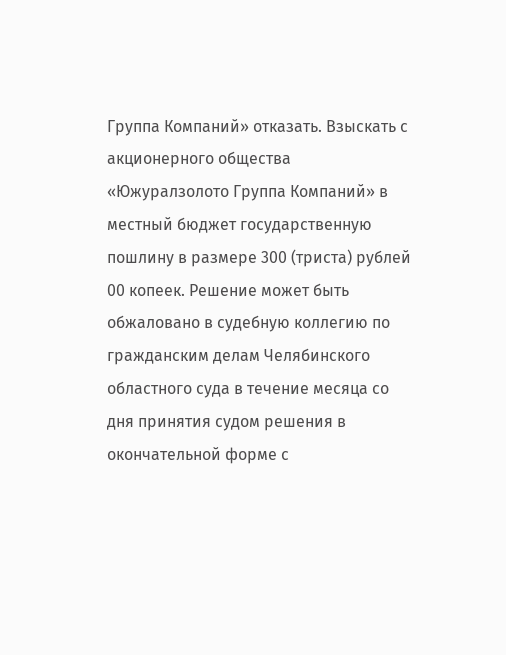Группа Компаний» отказать. Взыскать с акционерного общества «Южуралзолото Группа Компаний» в местный бюджет государственную пошлину в размере 300 (триста) рублей 00 копеек. Решение может быть обжаловано в судебную коллегию по гражданским делам Челябинского областного суда в течение месяца со дня принятия судом решения в окончательной форме с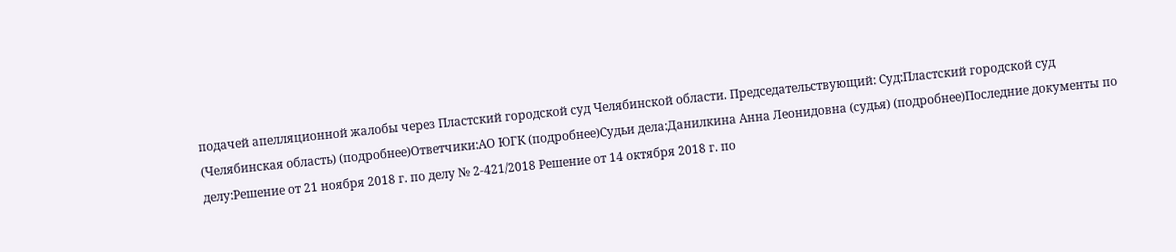подачей апелляционной жалобы через Пластский городской суд Челябинской области. Председательствующий: Суд:Пластский городской суд (Челябинская область) (подробнее)Ответчики:АО ЮГК (подробнее)Судьи дела:Данилкина Анна Леонидовна (судья) (подробнее)Последние документы по делу:Решение от 21 ноября 2018 г. по делу № 2-421/2018 Решение от 14 октября 2018 г. по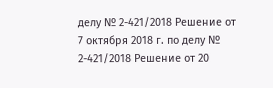делу № 2-421/2018 Решение от 7 октября 2018 г. по делу № 2-421/2018 Решение от 20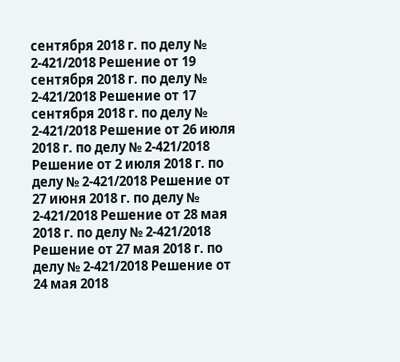сентября 2018 г. по делу № 2-421/2018 Решение от 19 сентября 2018 г. по делу № 2-421/2018 Решение от 17 сентября 2018 г. по делу № 2-421/2018 Решение от 26 июля 2018 г. по делу № 2-421/2018 Решение от 2 июля 2018 г. по делу № 2-421/2018 Решение от 27 июня 2018 г. по делу № 2-421/2018 Решение от 28 мая 2018 г. по делу № 2-421/2018 Решение от 27 мая 2018 г. по делу № 2-421/2018 Решение от 24 мая 2018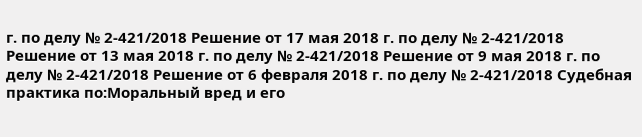г. по делу № 2-421/2018 Решение от 17 мая 2018 г. по делу № 2-421/2018 Решение от 13 мая 2018 г. по делу № 2-421/2018 Решение от 9 мая 2018 г. по делу № 2-421/2018 Решение от 6 февраля 2018 г. по делу № 2-421/2018 Судебная практика по:Моральный вред и его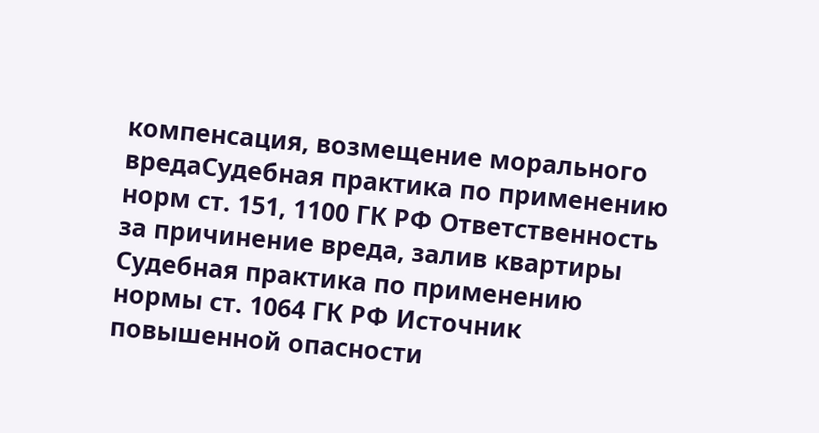компенсация, возмещение морального вредаСудебная практика по применению норм ст. 151, 1100 ГК РФ Ответственность за причинение вреда, залив квартиры Судебная практика по применению нормы ст. 1064 ГК РФ Источник повышенной опасности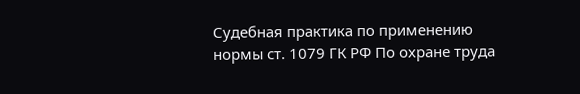Судебная практика по применению нормы ст. 1079 ГК РФ По охране труда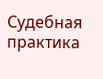Судебная практика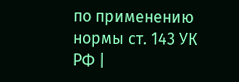по применению нормы ст. 143 УК РФ |